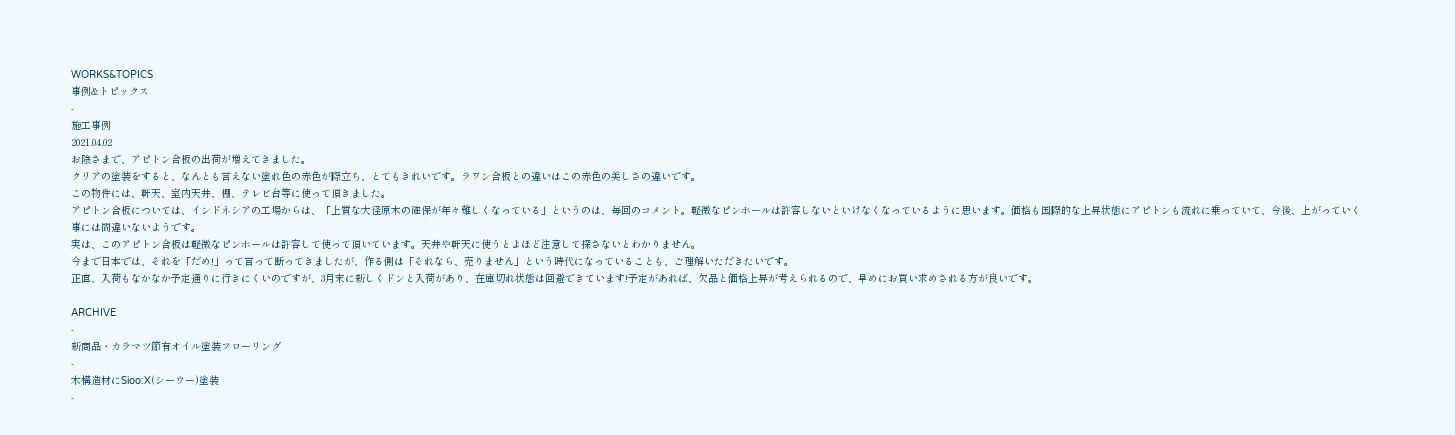WORKS&TOPICS
事例&トピックス
-
施工事例
2021.04.02
お陰さまで、アピトン合板の出荷が増えてきました。
クリアの塗装をすると、なんとも言えない塗れ色の赤色が際立ち、とてもきれいです。ラワン合板との違いはこの赤色の美しさの違いです。
この物件には、軒天、室内天井、棚、テレビ台等に使って頂きました。
アピトン合板については、インドネシアの工場からは、「上質な大径原木の確保が年々難しくなっている」というのは、毎回のコメント。軽微なピンホールは許容しないといけなくなっているように思います。価格も国際的な上昇状態にアピトンも流れに乗っていて、今後、上がっていく事には間違いないようです。
実は、このアピトン合板は軽微なピンホールは許容して使って頂いています。天井や軒天に使うとよほど注意して探さないとわかりません。
今まで日本では、それを「だめ!」って言って断ってきましたが、作る側は「それなら、売りません」という時代になっていることも、ご理解いただきたいです。
正直、入荷もなかなか予定通りに行きにくいのですが、3月末に新しくドンと入荷があり、在庫切れ状態は回避できています!予定があれば、欠品と価格上昇が考えられるので、早めにお買い求めされる方が良いです。

ARCHIVE
-
新商品・カラマツ節有オイル塗装フローリング
-
木構造材にSioo:X(シーウー)塗装
-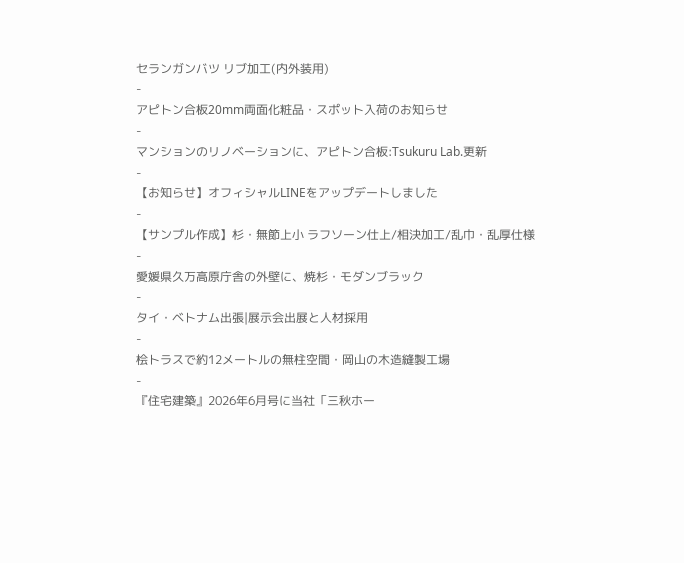セランガンバツ リブ加工(内外装用)
-
アピトン合板20mm両面化粧品・スポット入荷のお知らせ
-
マンションのリノベーションに、アピトン合板:Tsukuru Lab.更新
-
【お知らせ】オフィシャルLINEをアップデートしました
-
【サンプル作成】杉・無節上小 ラフソーン仕上/相決加工/乱巾・乱厚仕様
-
愛媛県久万高原庁舎の外壁に、焼杉・モダンブラック
-
タイ・ベトナム出張|展示会出展と人材採用
-
桧トラスで約12メートルの無柱空間・岡山の木造縫製工場
-
『住宅建築』2026年6月号に当社「三秋ホー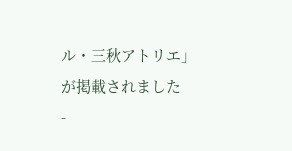ル・三秋アトリエ」が掲載されました
-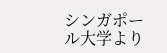シンガポール大学より